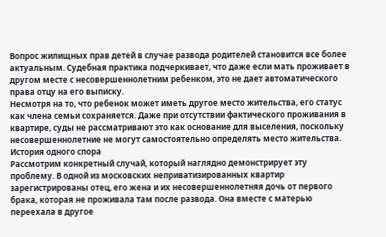Вопрос жилищных прав детей в случае развода родителей становится все более актуальным. Судебная практика подчеркивает, что даже если мать проживает в другом месте с несовершеннолетним ребенком, это не дает автоматического права отцу на его выписку.
Несмотря на то, что ребенок может иметь другое место жительства, его статус как члена семьи сохраняется. Даже при отсутствии фактического проживания в квартире, суды не рассматривают это как основание для выселения, поскольку несовершеннолетние не могут самостоятельно определять место жительства.
История одного спора
Рассмотрим конкретный случай, который наглядно демонстрирует эту проблему. В одной из московских неприватизированных квартир зарегистрированы отец, его жена и их несовершеннолетняя дочь от первого брака, которая не проживала там после развода. Она вместе с матерью переехала в другое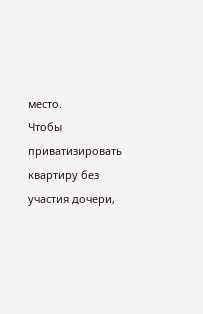место.
Чтобы приватизировать квартиру без участия дочери,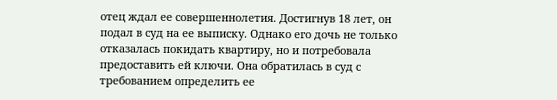отец ждал ее совершеннолетия. Достигнув 18 лет, он подал в суд на ее выписку. Однако его дочь не только отказалась покидать квартиру, но и потребовала предоставить ей ключи. Она обратилась в суд с требованием определить ее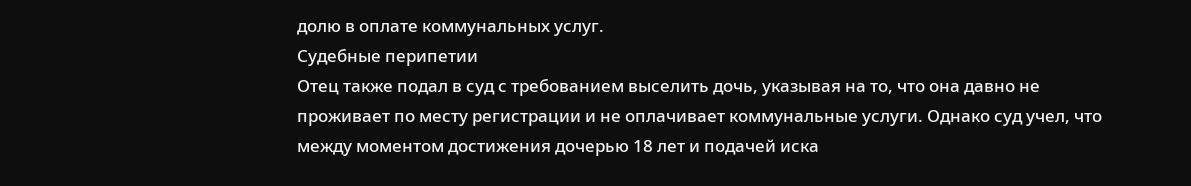долю в оплате коммунальных услуг.
Судебные перипетии
Отец также подал в суд с требованием выселить дочь, указывая на то, что она давно не проживает по месту регистрации и не оплачивает коммунальные услуги. Однако суд учел, что между моментом достижения дочерью 18 лет и подачей иска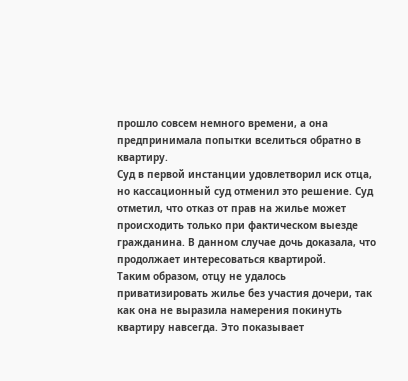прошло совсем немного времени, а она предпринимала попытки вселиться обратно в квартиру.
Суд в первой инстанции удовлетворил иск отца, но кассационный суд отменил это решение. Суд отметил, что отказ от прав на жилье может происходить только при фактическом выезде гражданина. В данном случае дочь доказала, что продолжает интересоваться квартирой.
Таким образом, отцу не удалось приватизировать жилье без участия дочери, так как она не выразила намерения покинуть квартиру навсегда. Это показывает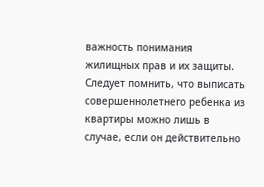важность понимания жилищных прав и их защиты.
Следует помнить, что выписать совершеннолетнего ребенка из квартиры можно лишь в случае, если он действительно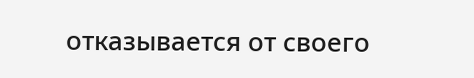отказывается от своего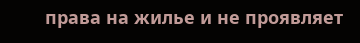права на жилье и не проявляет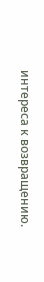интереса к возвращению.